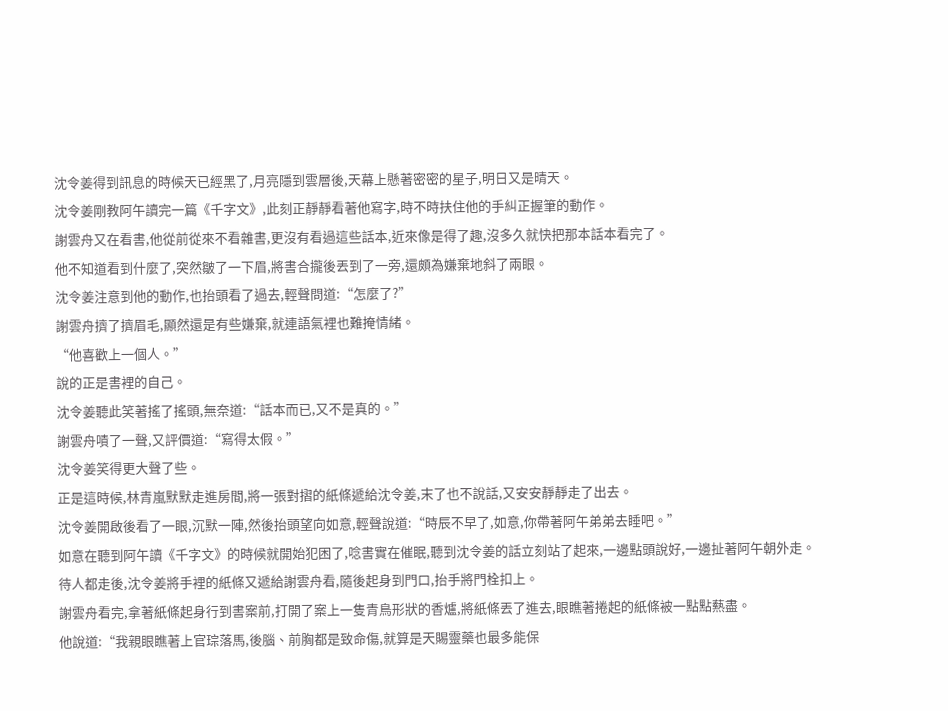沈令姜得到訊息的時候天已經黑了,月亮隱到雲層後,天幕上懸著密密的星子,明日又是晴天。
沈令姜剛教阿午讀完一篇《千字文》,此刻正靜靜看著他寫字,時不時扶住他的手糾正握筆的動作。
謝雲舟又在看書,他從前從來不看雜書,更沒有看過這些話本,近來像是得了趣,沒多久就快把那本話本看完了。
他不知道看到什麼了,突然皺了一下眉,將書合攏後丟到了一旁,還頗為嫌棄地斜了兩眼。
沈令姜注意到他的動作,也抬頭看了過去,輕聲問道:“怎麼了?”
謝雲舟擠了擠眉毛,顯然還是有些嫌棄,就連語氣裡也難掩情緒。
“他喜歡上一個人。”
說的正是書裡的自己。
沈令姜聽此笑著搖了搖頭,無奈道:“話本而已,又不是真的。”
謝雲舟嘖了一聲,又評價道:“寫得太假。”
沈令姜笑得更大聲了些。
正是這時候,林青嵐默默走進房間,將一張對摺的紙條遞給沈令姜,末了也不說話,又安安靜靜走了出去。
沈令姜開啟後看了一眼,沉默一陣,然後抬頭望向如意,輕聲說道:“時辰不早了,如意,你帶著阿午弟弟去睡吧。”
如意在聽到阿午讀《千字文》的時候就開始犯困了,唸書實在催眠,聽到沈令姜的話立刻站了起來,一邊點頭說好,一邊扯著阿午朝外走。
待人都走後,沈令姜將手裡的紙條又遞給謝雲舟看,隨後起身到門口,抬手將門栓扣上。
謝雲舟看完,拿著紙條起身行到書案前,打開了案上一隻青鳥形狀的香爐,將紙條丟了進去,眼瞧著捲起的紙條被一點點爇盡。
他說道:“我親眼瞧著上官琮落馬,後腦、前胸都是致命傷,就算是天賜靈藥也最多能保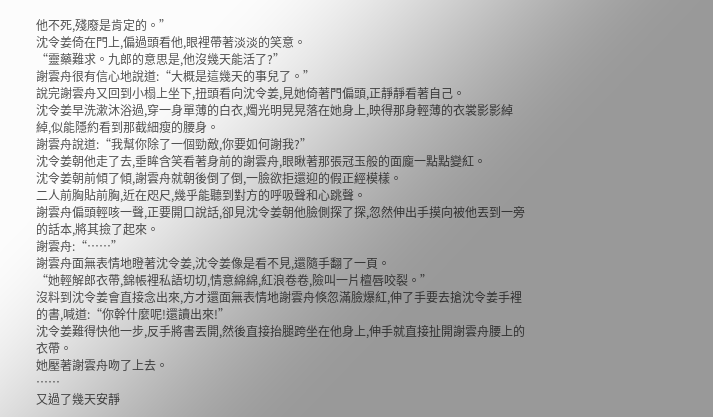他不死,殘廢是肯定的。”
沈令姜倚在門上,偏過頭看他,眼裡帶著淡淡的笑意。
“靈藥難求。九郎的意思是,他沒幾天能活了?”
謝雲舟很有信心地說道:“大概是這幾天的事兒了。”
說完謝雲舟又回到小榻上坐下,扭頭看向沈令姜,見她倚著門偏頭,正靜靜看著自己。
沈令姜早洗漱沐浴過,穿一身單薄的白衣,燭光明晃晃落在她身上,映得那身輕薄的衣裳影影綽綽,似能隱約看到那截細瘦的腰身。
謝雲舟說道:“我幫你除了一個勁敵,你要如何謝我?”
沈令姜朝他走了去,垂眸含笑看著身前的謝雲舟,眼瞅著那張冠玉般的面龐一點點變紅。
沈令姜朝前傾了傾,謝雲舟就朝後倒了倒,一臉欲拒還迎的假正經模樣。
二人前胸貼前胸,近在咫尺,幾乎能聽到對方的呼吸聲和心跳聲。
謝雲舟偏頭輕咳一聲,正要開口說話,卻見沈令姜朝他臉側探了探,忽然伸出手摸向被他丟到一旁的話本,將其撿了起來。
謝雲舟:“……”
謝雲舟面無表情地瞪著沈令姜,沈令姜像是看不見,還隨手翻了一頁。
“她輕解郎衣帶,錦帳裡私語切切,情意綿綿,紅浪卷卷,險叫一片檀唇咬裂。”
沒料到沈令姜會直接念出來,方才還面無表情地謝雲舟倏忽滿臉爆紅,伸了手要去搶沈令姜手裡的書,喊道:“你幹什麼呢!還讀出來!”
沈令姜難得快他一步,反手將書丟開,然後直接抬腿跨坐在他身上,伸手就直接扯開謝雲舟腰上的衣帶。
她壓著謝雲舟吻了上去。
……
又過了幾天安靜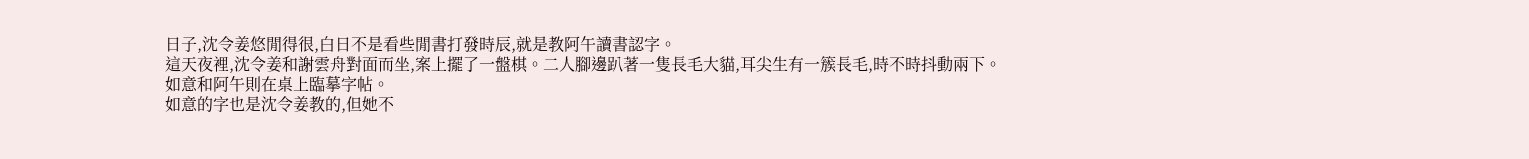日子,沈令姜悠閒得很,白日不是看些閒書打發時辰,就是教阿午讀書認字。
這天夜裡,沈令姜和謝雲舟對面而坐,案上擺了一盤棋。二人腳邊趴著一隻長毛大貓,耳尖生有一簇長毛,時不時抖動兩下。
如意和阿午則在桌上臨摹字帖。
如意的字也是沈令姜教的,但她不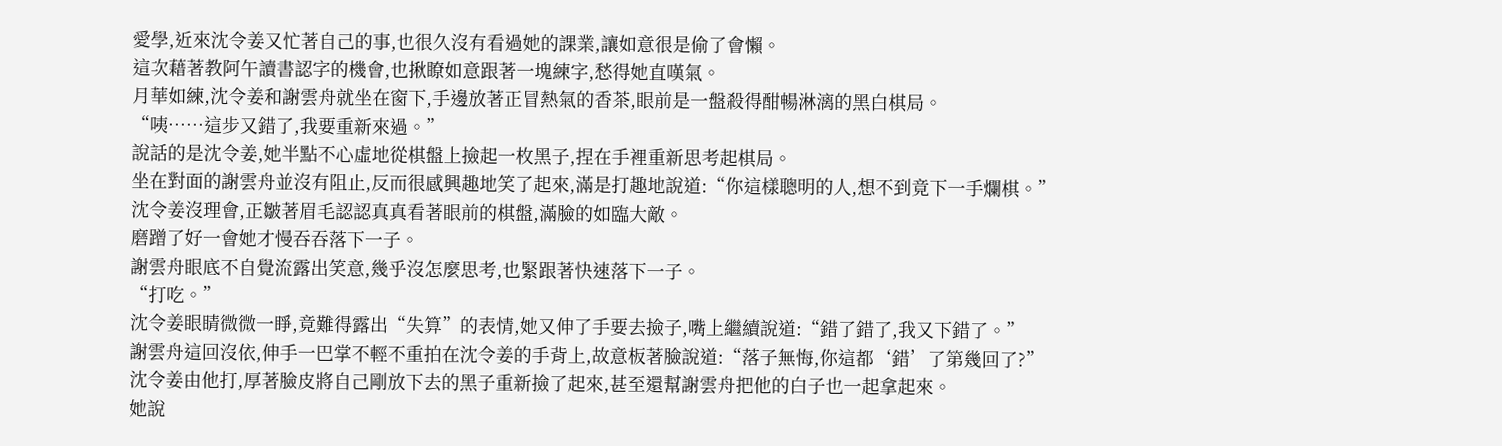愛學,近來沈令姜又忙著自己的事,也很久沒有看過她的課業,讓如意很是偷了會懶。
這次藉著教阿午讀書認字的機會,也揪瞭如意跟著一塊練字,愁得她直嘆氣。
月華如練,沈令姜和謝雲舟就坐在窗下,手邊放著正冒熱氣的香茶,眼前是一盤殺得酣暢淋漓的黑白棋局。
“咦……這步又錯了,我要重新來過。”
說話的是沈令姜,她半點不心虛地從棋盤上撿起一枚黑子,捏在手裡重新思考起棋局。
坐在對面的謝雲舟並沒有阻止,反而很感興趣地笑了起來,滿是打趣地說道:“你這樣聰明的人,想不到竟下一手爛棋。”
沈令姜沒理會,正皺著眉毛認認真真看著眼前的棋盤,滿臉的如臨大敵。
磨蹭了好一會她才慢吞吞落下一子。
謝雲舟眼底不自覺流露出笑意,幾乎沒怎麼思考,也緊跟著快速落下一子。
“打吃。”
沈令姜眼睛微微一睜,竟難得露出“失算”的表情,她又伸了手要去撿子,嘴上繼續說道:“錯了錯了,我又下錯了。”
謝雲舟這回沒依,伸手一巴掌不輕不重拍在沈令姜的手背上,故意板著臉說道:“落子無悔,你這都‘錯’了第幾回了?”
沈令姜由他打,厚著臉皮將自己剛放下去的黑子重新撿了起來,甚至還幫謝雲舟把他的白子也一起拿起來。
她說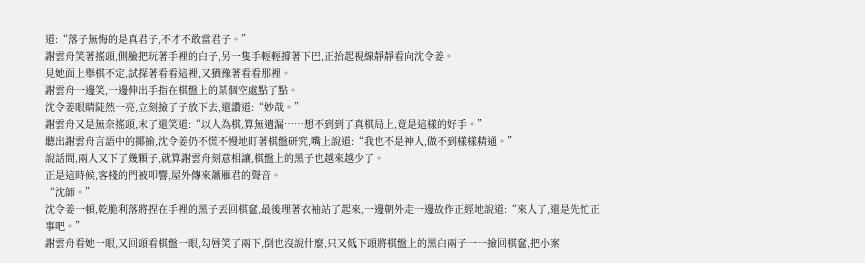道:“落子無悔的是真君子,不才不敢當君子。”
謝雲舟笑著搖頭,側臉把玩著手裡的白子,另一隻手輕輕撐著下巴,正抬起視線靜靜看向沈令姜。
見她面上舉棋不定,試探著看看這裡,又猶豫著看看那裡。
謝雲舟一邊笑,一邊伸出手指在棋盤上的某個空處點了點。
沈令姜眼睛陡然一亮,立刻撿了子放下去,還讚道:“妙哉。”
謝雲舟又是無奈搖頭,末了還笑道:“以人為棋,算無遺漏……想不到到了真棋局上,竟是這樣的好手。”
聽出謝雲舟言語中的揶揄,沈令姜仍不慌不慢地盯著棋盤研究,嘴上說道:“我也不是神人,做不到樣樣精通。”
說話間,兩人又下了幾顆子,就算謝雲舟刻意相讓,棋盤上的黑子也越來越少了。
正是這時候,客棧的門被叩響,屋外傳來蕭雁君的聲音。
“沈師。”
沈令姜一頓,乾脆利落將捏在手裡的黑子丟回棋奩,最後理著衣袖站了起來,一邊朝外走一邊故作正經地說道:“來人了,還是先忙正事吧。”
謝雲舟看她一眼,又回頭看棋盤一眼,勾唇笑了兩下,倒也沒說什麼,只又低下頭將棋盤上的黑白兩子一一撿回棋奩,把小案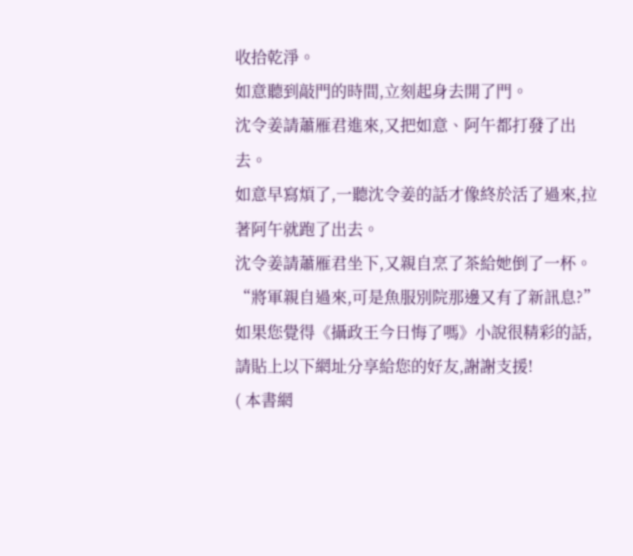收拾乾淨。
如意聽到敲門的時間,立刻起身去開了門。
沈令姜請蕭雁君進來,又把如意、阿午都打發了出去。
如意早寫煩了,一聽沈令姜的話才像終於活了過來,拉著阿午就跑了出去。
沈令姜請蕭雁君坐下,又親自烹了茶給她倒了一杯。
“將軍親自過來,可是魚服別院那邊又有了新訊息?”
如果您覺得《攝政王今日悔了嗎》小說很精彩的話,請貼上以下網址分享給您的好友,謝謝支援!
( 本書網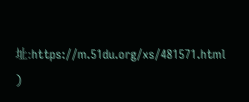址:https://m.51du.org/xs/481571.html )